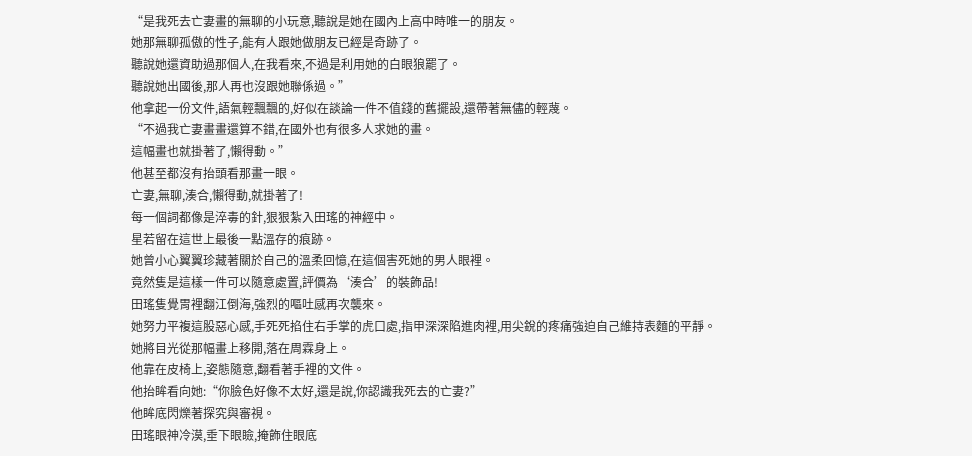“是我死去亡妻畫的無聊的小玩意,聽說是她在國內上高中時唯一的朋友。
她那無聊孤傲的性子,能有人跟她做朋友已經是奇跡了。
聽說她還資助過那個人,在我看來,不過是利用她的白眼狼罷了。
聽說她出國後,那人再也沒跟她聯係過。”
他拿起一份文件,語氣輕飄飄的,好似在談論一件不值錢的舊擺設,還帶著無儘的輕蔑。
“不過我亡妻畫畫還算不錯,在國外也有很多人求她的畫。
這幅畫也就掛著了,懶得動。”
他甚至都沒有抬頭看那畫一眼。
亡妻,無聊,湊合,懶得動,就掛著了!
每一個詞都像是淬毒的針,狠狠紮入田瑤的神經中。
星若留在這世上最後一點溫存的痕跡。
她曾小心翼翼珍藏著關於自己的溫柔回憶,在這個害死她的男人眼裡。
竟然隻是這樣一件可以隨意處置,評價為‘湊合’的裝飾品!
田瑤隻覺胃裡翻江倒海,強烈的嘔吐感再次襲來。
她努力平複這股惡心感,手死死掐住右手掌的虎口處,指甲深深陷進肉裡,用尖銳的疼痛強迫自己維持表麵的平靜。
她將目光從那幅畫上移開,落在周霖身上。
他靠在皮椅上,姿態隨意,翻看著手裡的文件。
他抬眸看向她:“你臉色好像不太好,還是說,你認識我死去的亡妻?”
他眸底閃爍著探究與審視。
田瑤眼神冷漠,垂下眼瞼,掩飾住眼底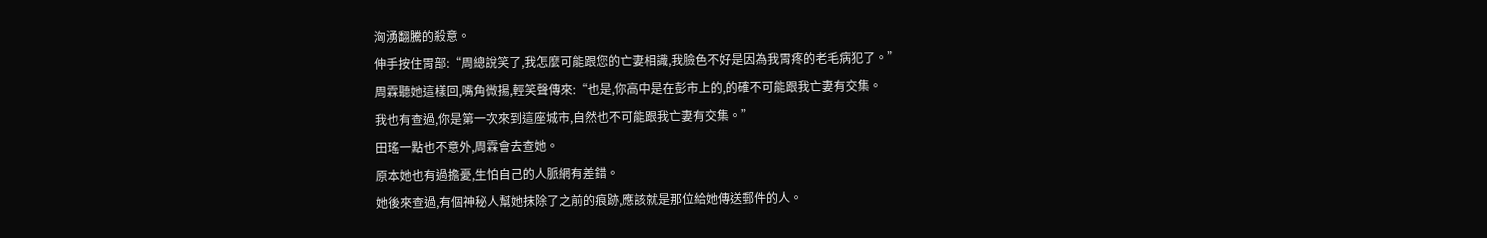洶湧翻騰的殺意。
伸手按住胃部:“周總說笑了,我怎麼可能跟您的亡妻相識,我臉色不好是因為我胃疼的老毛病犯了。”
周霖聽她這樣回,嘴角微揚,輕笑聲傳來:“也是,你高中是在彭市上的,的確不可能跟我亡妻有交集。
我也有查過,你是第一次來到這座城市,自然也不可能跟我亡妻有交集。”
田瑤一點也不意外,周霖會去查她。
原本她也有過擔憂,生怕自己的人脈網有差錯。
她後來查過,有個神秘人幫她抹除了之前的痕跡,應該就是那位給她傳送郵件的人。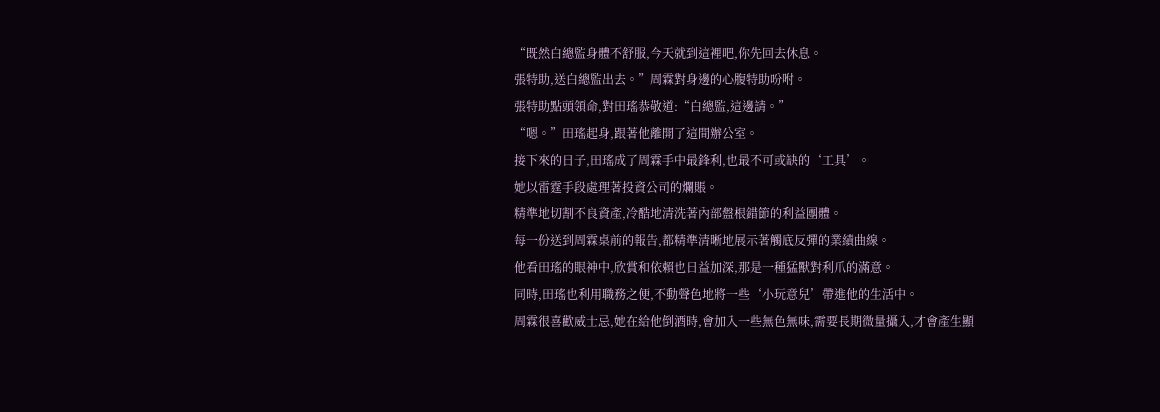“既然白總監身體不舒服,今天就到這裡吧,你先回去休息。
張特助,送白總監出去。”周霖對身邊的心腹特助吩咐。
張特助點頭領命,對田瑤恭敬道:“白總監,這邊請。”
“嗯。”田瑤起身,跟著他離開了這間辦公室。
接下來的日子,田瑤成了周霖手中最鋒利,也最不可或缺的‘工具’。
她以雷霆手段處理著投資公司的爛賬。
精準地切割不良資產,冷酷地清洗著內部盤根錯節的利益團體。
每一份送到周霖桌前的報告,都精準清晰地展示著觸底反彈的業績曲線。
他看田瑤的眼神中,欣賞和依賴也日益加深,那是一種猛獸對利爪的滿意。
同時,田瑤也利用職務之便,不動聲色地將一些‘小玩意兒’帶進他的生活中。
周霖很喜歡威士忌,她在給他倒酒時,會加入一些無色無味,需要長期微量攝入,才會產生顯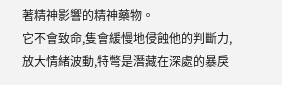著精神影響的精神藥物。
它不會致命,隻會緩慢地侵蝕他的判斷力,放大情緒波動,特彆是潛藏在深處的暴戾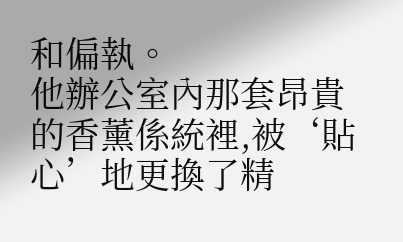和偏執。
他辦公室內那套昂貴的香薰係統裡,被‘貼心’地更換了精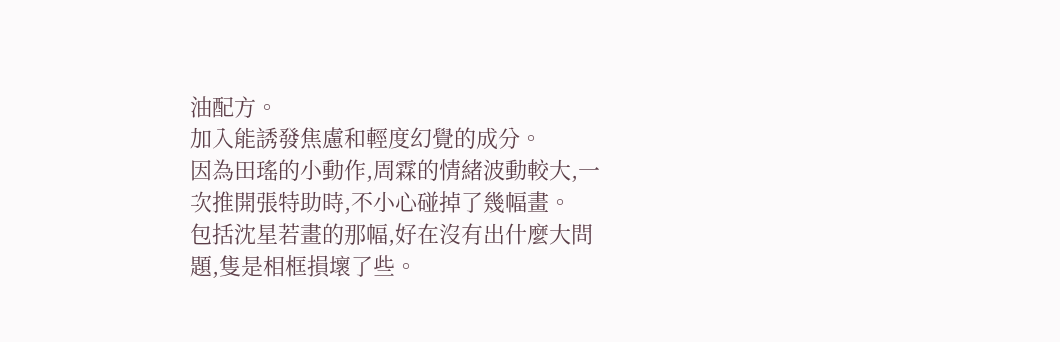油配方。
加入能誘發焦慮和輕度幻覺的成分。
因為田瑤的小動作,周霖的情緒波動較大,一次推開張特助時,不小心碰掉了幾幅畫。
包括沈星若畫的那幅,好在沒有出什麼大問題,隻是相框損壞了些。